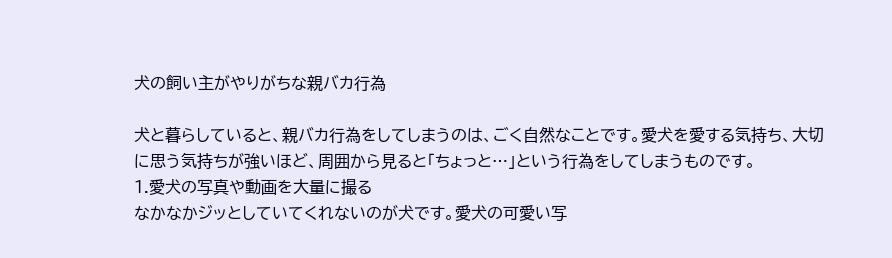犬の飼い主がやりがちな親バカ行為

犬と暮らしていると、親バカ行為をしてしまうのは、ごく自然なことです。愛犬を愛する気持ち、大切に思う気持ちが強いほど、周囲から見ると「ちょっと…」という行為をしてしまうものです。
1.愛犬の写真や動画を大量に撮る
なかなかジッとしていてくれないのが犬です。愛犬の可愛い写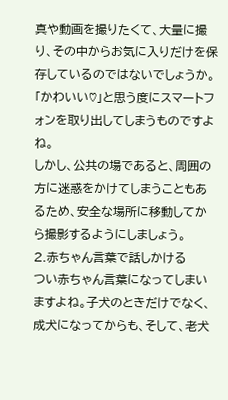真や動画を撮りたくて、大量に撮り、その中からお気に入りだけを保存しているのではないでしょうか。
「かわいい♡」と思う度にスマートフォンを取り出してしまうものですよね。
しかし、公共の場であると、周囲の方に迷惑をかけてしまうこともあるため、安全な場所に移動してから撮影するようにしましょう。
2.赤ちゃん言葉で話しかける
つい赤ちゃん言葉になってしまいますよね。子犬のときだけでなく、成犬になってからも、そして、老犬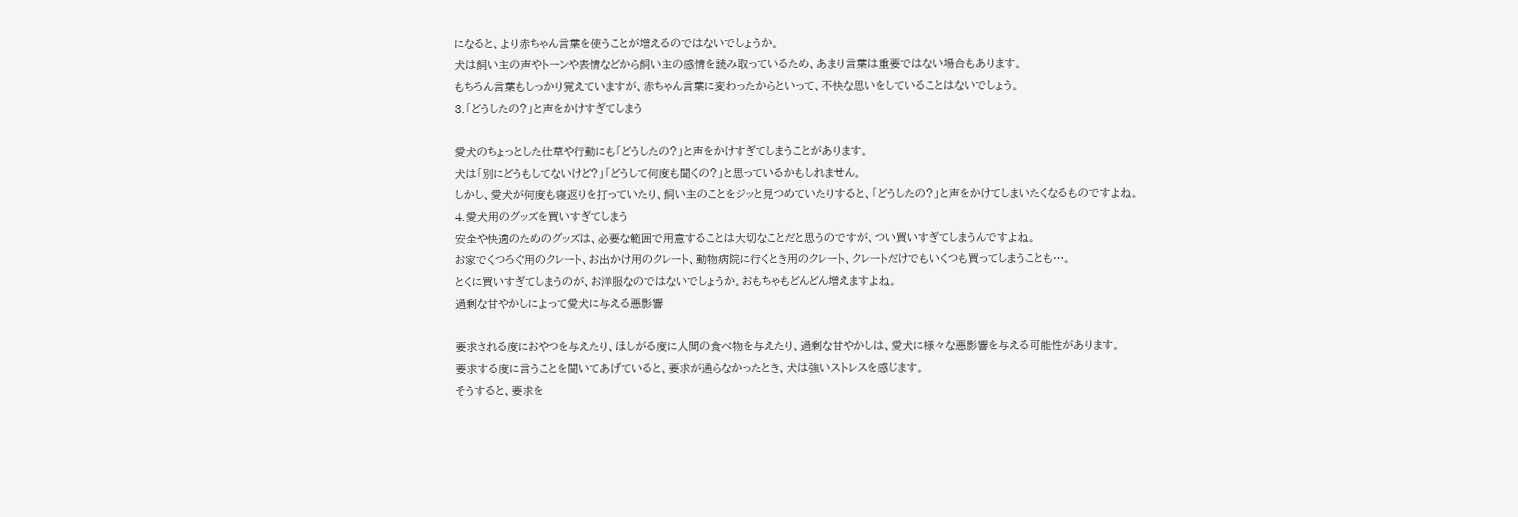になると、より赤ちゃん言葉を使うことが増えるのではないでしょうか。
犬は飼い主の声やトーンや表情などから飼い主の感情を読み取っているため、あまり言葉は重要ではない場合もあります。
もちろん言葉もしっかり覚えていますが、赤ちゃん言葉に変わったからといって、不快な思いをしていることはないでしょう。
3.「どうしたの?」と声をかけすぎてしまう

愛犬のちょっとした仕草や行動にも「どうしたの?」と声をかけすぎてしまうことがあります。
犬は「別にどうもしてないけど?」「どうして何度も聞くの?」と思っているかもしれません。
しかし、愛犬が何度も寝返りを打っていたり、飼い主のことをジッと見つめていたりすると、「どうしたの?」と声をかけてしまいたくなるものですよね。
4.愛犬用のグッズを買いすぎてしまう
安全や快適のためのグッズは、必要な範囲で用意することは大切なことだと思うのですが、つい買いすぎてしまうんですよね。
お家でくつろぐ用のクレート、お出かけ用のクレート、動物病院に行くとき用のクレート、クレートだけでもいくつも買ってしまうことも…。
とくに買いすぎてしまうのが、お洋服なのではないでしょうか。おもちゃもどんどん増えますよね。
過剰な甘やかしによって愛犬に与える悪影響

要求される度におやつを与えたり、ほしがる度に人間の食べ物を与えたり、過剰な甘やかしは、愛犬に様々な悪影響を与える可能性があります。
要求する度に言うことを聞いてあげていると、要求が通らなかったとき、犬は強いストレスを感じます。
そうすると、要求を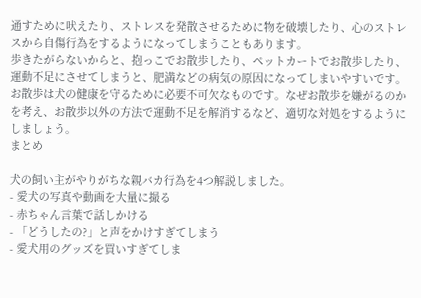通すために吠えたり、ストレスを発散させるために物を破壊したり、心のストレスから自傷行為をするようになってしまうこともあります。
歩きたがらないからと、抱っこでお散歩したり、ペットカートでお散歩したり、運動不足にさせてしまうと、肥満などの病気の原因になってしまいやすいです。
お散歩は犬の健康を守るために必要不可欠なものです。なぜお散歩を嫌がるのかを考え、お散歩以外の方法で運動不足を解消するなど、適切な対処をするようにしましょう。
まとめ

犬の飼い主がやりがちな親バカ行為を4つ解説しました。
- 愛犬の写真や動画を大量に撮る
- 赤ちゃん言葉で話しかける
- 「どうしたの?」と声をかけすぎてしまう
- 愛犬用のグッズを買いすぎてしま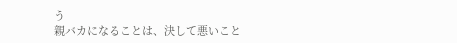う
親バカになることは、決して悪いこと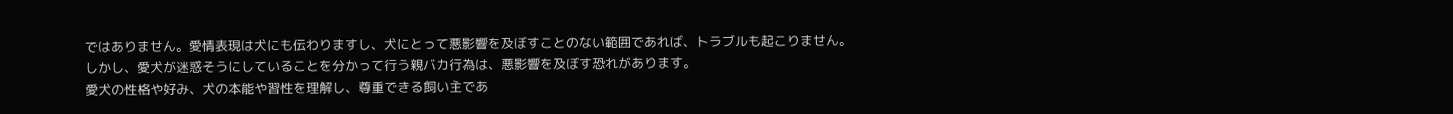ではありません。愛情表現は犬にも伝わりますし、犬にとって悪影響を及ぼすことのない範囲であれば、トラブルも起こりません。
しかし、愛犬が迷惑そうにしていることを分かって行う親バカ行為は、悪影響を及ぼす恐れがあります。
愛犬の性格や好み、犬の本能や習性を理解し、尊重できる飼い主であ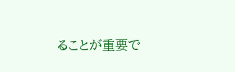ることが重要で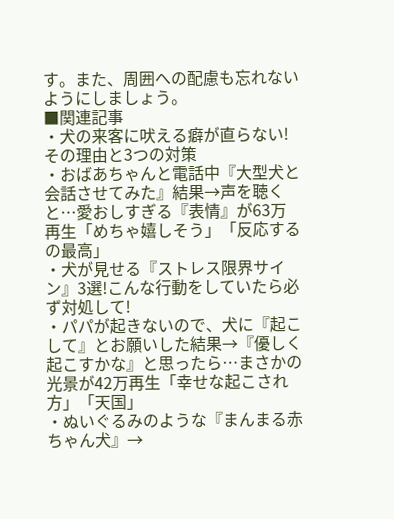す。また、周囲への配慮も忘れないようにしましょう。
■関連記事
・犬の来客に吠える癖が直らない!その理由と3つの対策
・おばあちゃんと電話中『大型犬と会話させてみた』結果→声を聴くと…愛おしすぎる『表情』が63万再生「めちゃ嬉しそう」「反応するの最高」
・犬が見せる『ストレス限界サイン』3選!こんな行動をしていたら必ず対処して!
・パパが起きないので、犬に『起こして』とお願いした結果→『優しく起こすかな』と思ったら…まさかの光景が42万再生「幸せな起こされ方」「天国」
・ぬいぐるみのような『まんまる赤ちゃん犬』→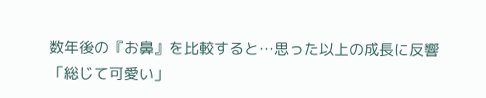数年後の『お鼻』を比較すると…思った以上の成長に反響「総じて可愛い」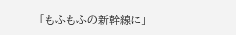「もふもふの新幹線に」